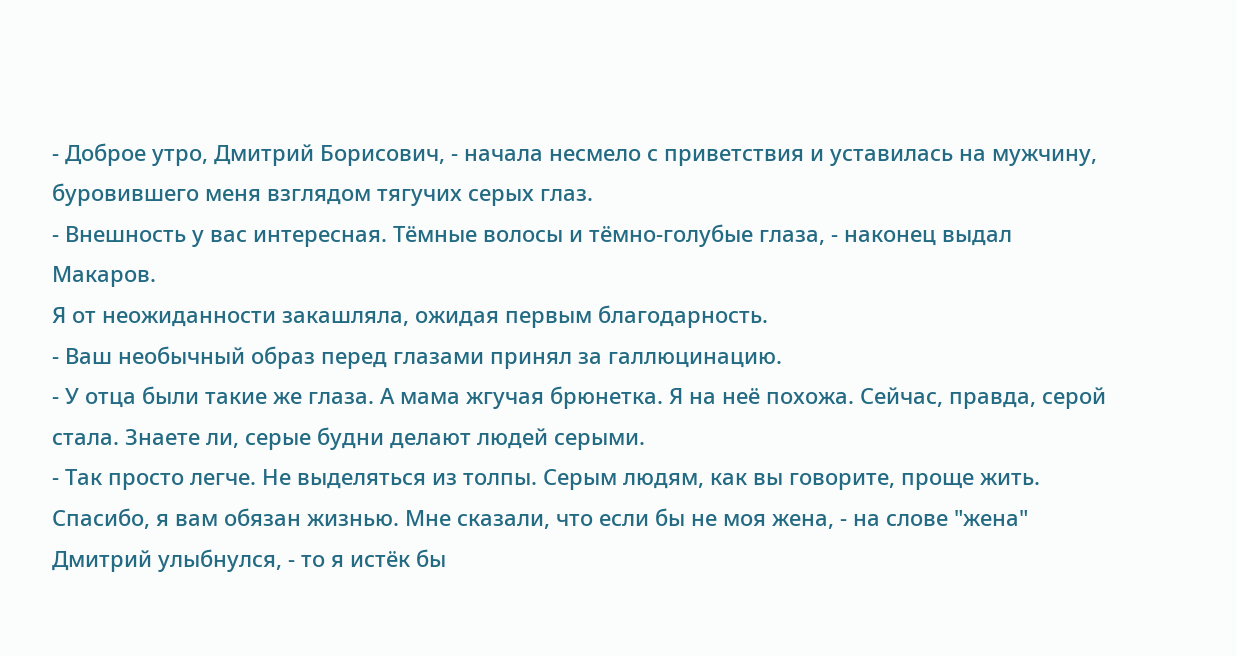- Доброе утро, Дмитрий Борисович, - начала несмело с приветствия и уставилась на мужчину, буровившего меня взглядом тягучих серых глаз.
- Внешность у вас интересная. Тёмные волосы и тёмно-голубые глаза, - наконец выдал Макаров.
Я от неожиданности закашляла, ожидая первым благодарность.
- Ваш необычный образ перед глазами принял за галлюцинацию.
- У отца были такие же глаза. А мама жгучая брюнетка. Я на неё похожа. Сейчас, правда, серой стала. Знаете ли, серые будни делают людей серыми.
- Так просто легче. Не выделяться из толпы. Серым людям, как вы говорите, проще жить. Спасибо, я вам обязан жизнью. Мне сказали, что если бы не моя жена, - на слове "жена" Дмитрий улыбнулся, - то я истёк бы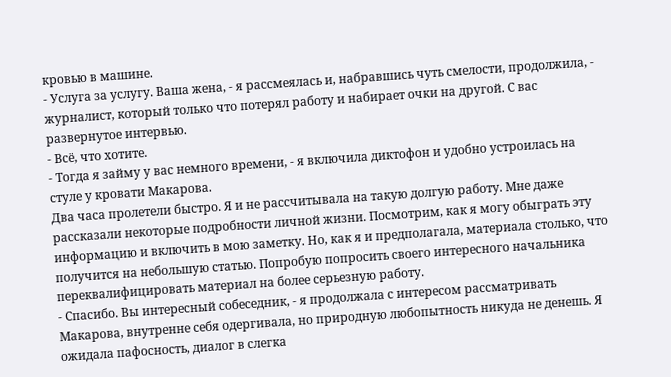кровью в машине.
- Услуга за услугу. Ваша жена, - я рассмеялась и, набравшись чуть смелости, продолжила, - журналист, который только что потерял работу и набирает очки на другой. С вас развернутое интервью.
- Всё, что хотите.
- Тогда я займу у вас немного времени, - я включила диктофон и удобно устроилась на стуле у кровати Макарова.
Два часа пролетели быстро. Я и не рассчитывала на такую долгую работу. Мне даже рассказали некоторые подробности личной жизни. Посмотрим, как я могу обыграть эту информацию и включить в мою заметку. Но, как я и предполагала, материала столько, что получится на небольшую статью. Попробую попросить своего интересного начальника переквалифицировать материал на более серьезную работу.
- Спасибо. Вы интересный собеседник, - я продолжала с интересом рассматривать Макарова, внутренне себя одергивала, но природную любопытность никуда не денешь. Я ожидала пафосность, диалог в слегка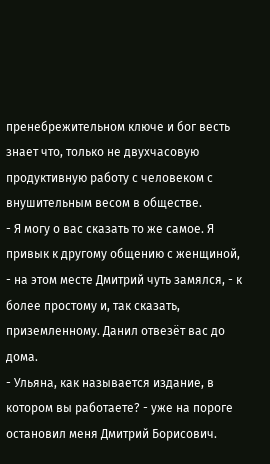пренебрежительном ключе и бог весть знает что, только не двухчасовую продуктивную работу с человеком с внушительным весом в обществе.
- Я могу о вас сказать то же самое. Я привык к другому общению с женщиной, - на этом месте Дмитрий чуть замялся, - к более простому и, так сказать, приземленному. Данил отвезёт вас до дома.
- Ульяна, как называется издание, в котором вы работаете? - уже на пороге остановил меня Дмитрий Борисович.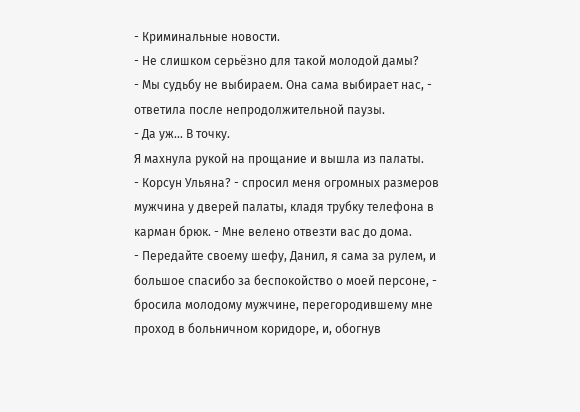- Криминальные новости.
- Не слишком серьёзно для такой молодой дамы?
- Мы судьбу не выбираем. Она сама выбирает нас, - ответила после непродолжительной паузы.
- Да уж... В точку.
Я махнула рукой на прощание и вышла из палаты.
- Корсун Ульяна? - спросил меня огромных размеров мужчина у дверей палаты, кладя трубку телефона в карман брюк. - Мне велено отвезти вас до дома.
- Передайте своему шефу, Данил, я сама за рулем, и большое спасибо за беспокойство о моей персоне, - бросила молодому мужчине, перегородившему мне проход в больничном коридоре, и, обогнув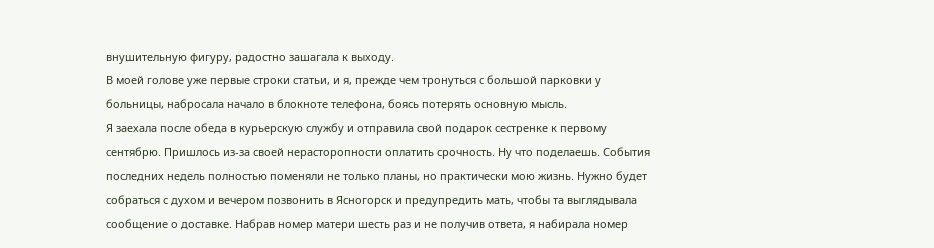внушительную фигуру, радостно зашагала к выходу.
В моей голове уже первые строки статьи, и я, прежде чем тронуться с большой парковки у больницы, набросала начало в блокноте телефона, боясь потерять основную мысль.
Я заехала после обеда в курьерскую службу и отправила свой подарок сестренке к первому сентябрю. Пришлось из-за своей нерасторопности оплатить срочность. Ну что поделаешь. События последних недель полностью поменяли не только планы, но практически мою жизнь. Нужно будет собраться с духом и вечером позвонить в Ясногорск и предупредить мать, чтобы та выглядывала сообщение о доставке. Набрав номер матери шесть раз и не получив ответа, я набирала номер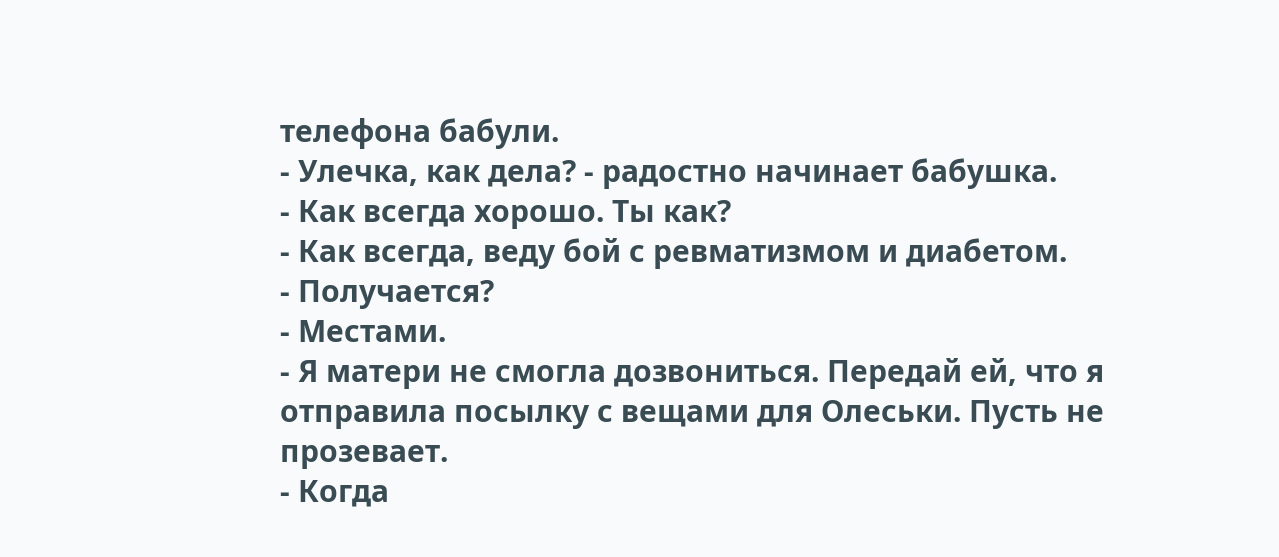телефона бабули.
- Улечка, как дела? - радостно начинает бабушка.
- Как всегда хорошо. Ты как?
- Как всегда, веду бой с ревматизмом и диабетом.
- Получается?
- Местами.
- Я матери не смогла дозвониться. Передай ей, что я отправила посылку с вещами для Олеськи. Пусть не прозевает.
- Когда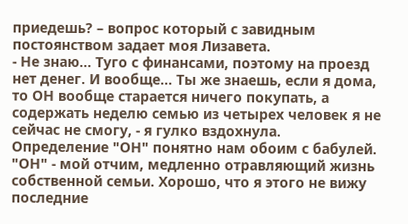приедешь? – вопрос который с завидным постоянством задает моя Лизавета.
- Не знаю… Туго с финансами, поэтому на проезд нет денег. И вообще… Ты же знаешь, если я дома, то ОН вообще старается ничего покупать, а содержать неделю семью из четырех человек я не сейчас не смогу, - я гулко вздохнула.
Определение "ОН" понятно нам обоим с бабулей. "ОН" - мой отчим, медленно отравляющий жизнь собственной семьи. Хорошо, что я этого не вижу последние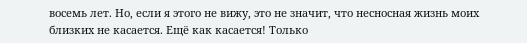восемь лет. Но, если я этого не вижу, это не значит, что несносная жизнь моих близких не касается. Ещё как касается! Только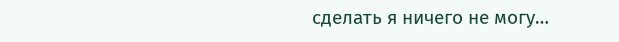сделать я ничего не могу…